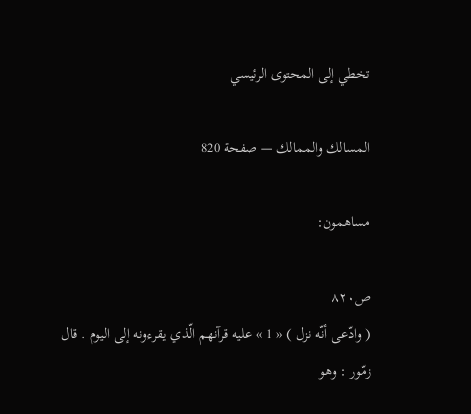تخطي إلى المحتوى الرئيسي

المسالك والممالك — صفحة 820

مساهمون:

ص٨٢٠
( وادّعى أنّه نزل ) « 1 » عليه قرآنهم الّذي يقرءونه إلى اليوم . قال زمّور : وهو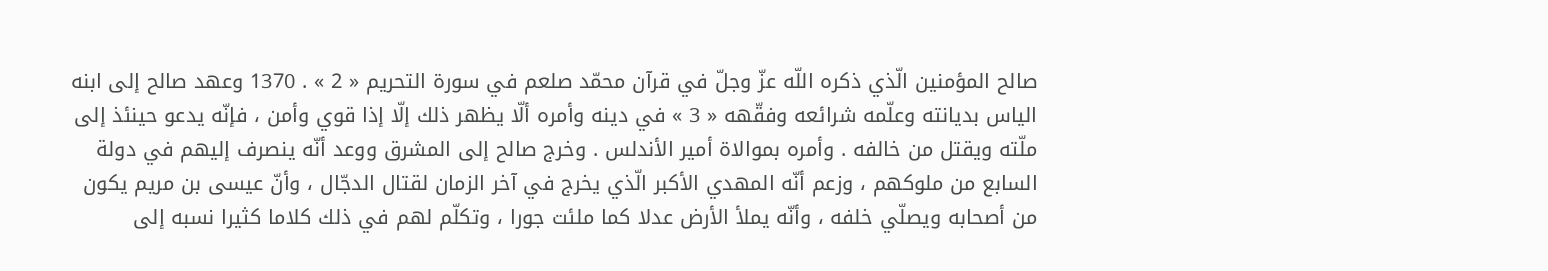صالح المؤمنين الّذي ذكره اللّه عزّ وجلّ في قرآن محمّد صلعم في سورة التحريم « 2 » . 1370 وعهد صالح إلى ابنه الياس بديانته وعلّمه شرائعه وفقّهه « 3 » في دينه وأمره ألّا يظهر ذلك إلّا إذا قوي وأمن ، فإنّه يدعو حينئذ إلى ملّته ويقتل من خالفه . وأمره بموالاة أمير الأندلس . وخرج صالح إلى المشرق ووعد أنّه ينصرف إليهم في دولة السابع من ملوكهم ، وزعم أنّه المهدي الأكبر الّذي يخرج في آخر الزمان لقتال الدجّال ، وأنّ عيسى بن مريم يكون من أصحابه ويصلّي خلفه ، وأنّه يملأ الأرض عدلا كما ملئت جورا ، وتكلّم لهم في ذلك كلاما كثيرا نسبه إلى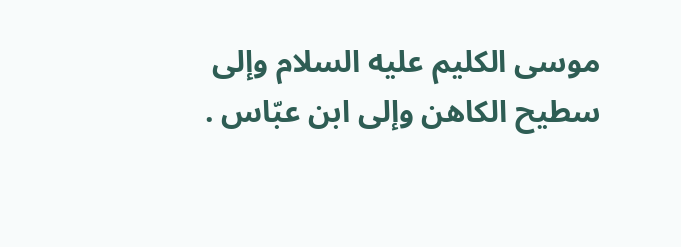موسى الكليم عليه السلام وإلى سطيح الكاهن وإلى ابن عبّاس .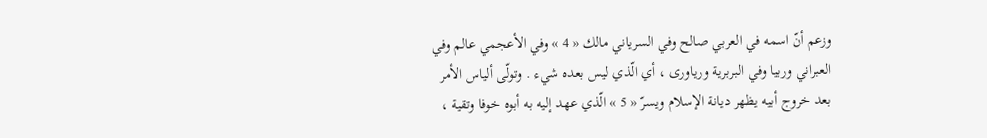وزعم أنّ اسمه في العربي صالح وفي السرياني مالك « 4 » وفي الأعجمي عالم وفي العبراني وربيا وفي البربرية ورياورى ، أي الّذي ليس بعده شيء . وتولّى ألياس الأمر بعد خروج أبيه يظهر ديانة الإسلام ويسرّ « 5 » الّذي عهد إليه به أبوه خوفا وتقية ،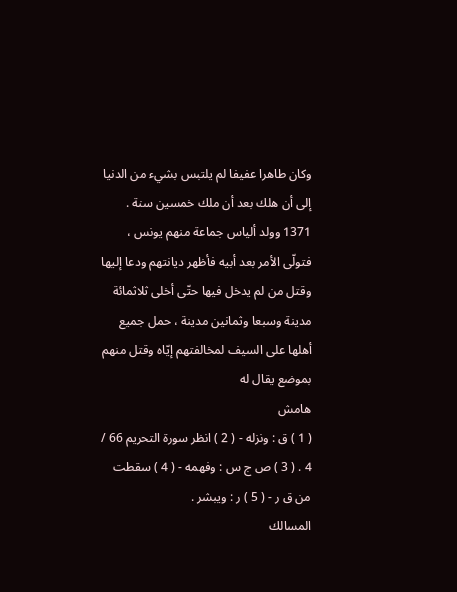وكان طاهرا عفيفا لم يلتبس بشيء من الدنيا إلى أن هلك بعد أن ملك خمسين سنة . 1371 وولد ألياس جماعة منهم يونس ، فتولّى الأمر بعد أبيه فأظهر ديانتهم ودعا إليها وقتل من لم يدخل فيها حتّى أخلى ثلاثمائة مدينة وسبعا وثمانين مدينة ، حمل جميع أهلها على السيف لمخالفتهم إيّاه وقتل منهم بموضع يقال له
هامش
( 1 ) ق : ونزله - ( 2 ) انظر سورة التحريم 66 / 4 . ( 3 ) ص ج س : وفهمه - ( 4 ) سقطت من ق ر - ( 5 ) ر : ويبشر .
المسالك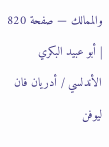والممالك — صفحة 820 | أبو عبيد البكري الأندلسي / أدريان فان ليوفن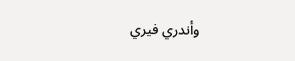وأندري فيري